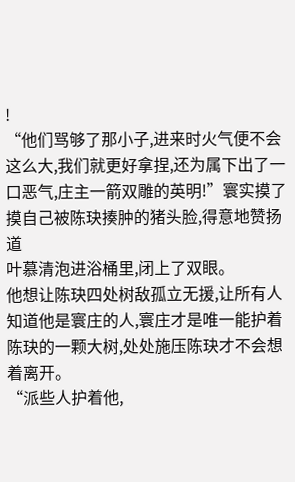!
“他们骂够了那小子,进来时火气便不会这么大,我们就更好拿捏,还为属下出了一口恶气,庄主一箭双雕的英明!”寰实摸了摸自己被陈玦揍肿的猪头脸,得意地赞扬道
叶慕清泡进浴桶里,闭上了双眼。
他想让陈玦四处树敌孤立无援,让所有人知道他是寰庄的人,寰庄才是唯一能护着陈玦的一颗大树,处处施压陈玦才不会想着离开。
“派些人护着他,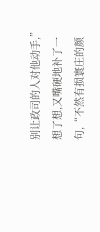别让政司的人对他动手,”想了想,又嘴硬地补了一句,“不然有损寰庄的颜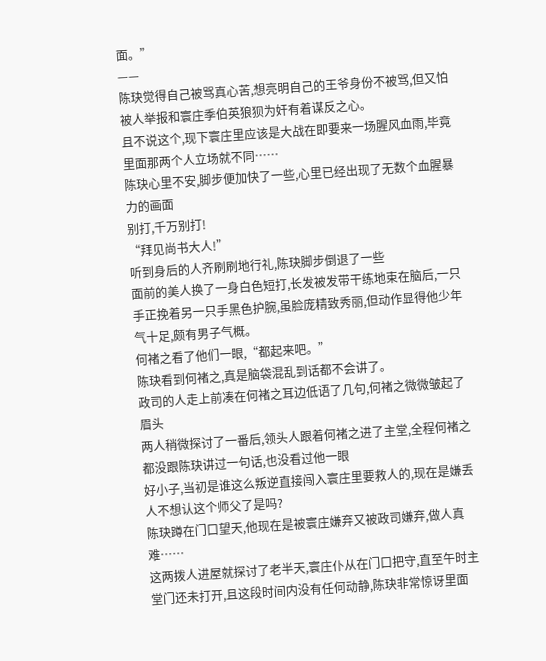面。”
——
陈玦觉得自己被骂真心苦,想亮明自己的王爷身份不被骂,但又怕被人举报和寰庄季伯英狼狈为奸有着谋反之心。
且不说这个,现下寰庄里应该是大战在即要来一场腥风血雨,毕竟里面那两个人立场就不同……
陈玦心里不安,脚步便加快了一些,心里已经出现了无数个血腥暴力的画面
别打,千万别打!
“拜见尚书大人!”
听到身后的人齐刷刷地行礼,陈玦脚步倒退了一些
面前的美人换了一身白色短打,长发被发带干练地束在脑后,一只手正挽着另一只手黑色护腕,虽脸庞精致秀丽,但动作显得他少年气十足,颇有男子气概。
何褚之看了他们一眼,“都起来吧。”
陈玦看到何褚之,真是脑袋混乱到话都不会讲了。
政司的人走上前凑在何褚之耳边低语了几句,何褚之微微皱起了眉头
两人稍微探讨了一番后,领头人跟着何褚之进了主堂,全程何褚之都没跟陈玦讲过一句话,也没看过他一眼
好小子,当初是谁这么叛逆直接闯入寰庄里要救人的,现在是嫌丢人不想认这个师父了是吗?
陈玦蹲在门口望天,他现在是被寰庄嫌弃又被政司嫌弃,做人真难……
这两拨人进屋就探讨了老半天,寰庄仆从在门口把守,直至午时主堂门还未打开,且这段时间内没有任何动静,陈玦非常惊讶里面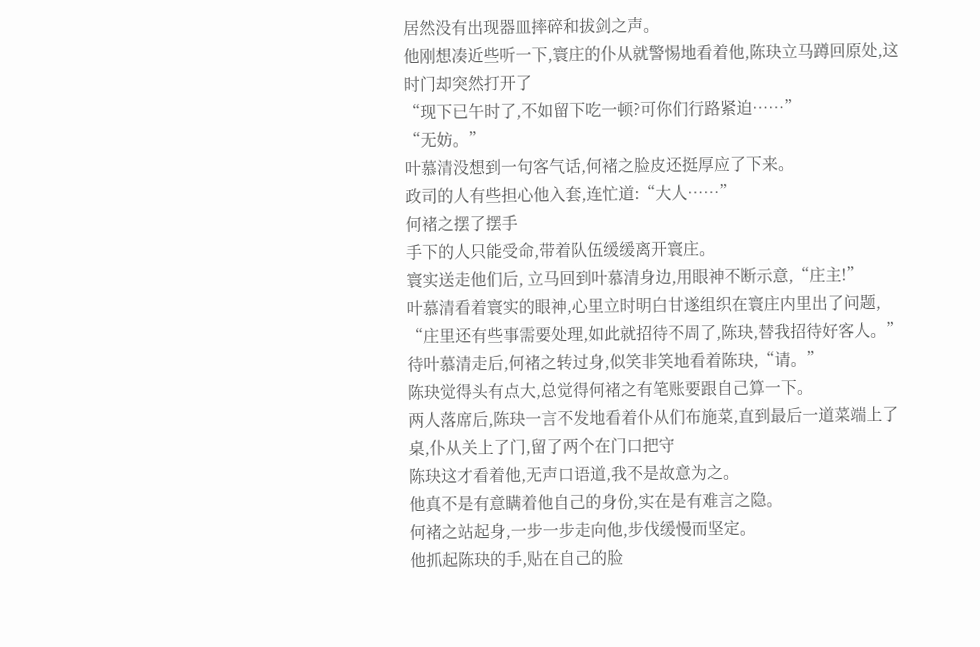居然没有出现器皿摔碎和拔剑之声。
他刚想凑近些听一下,寰庄的仆从就警惕地看着他,陈玦立马蹲回原处,这时门却突然打开了
“现下已午时了,不如留下吃一顿?可你们行路紧迫……”
“无妨。”
叶慕清没想到一句客气话,何褚之脸皮还挺厚应了下来。
政司的人有些担心他入套,连忙道:“大人……”
何褚之摆了摆手
手下的人只能受命,带着队伍缓缓离开寰庄。
寰实送走他们后, 立马回到叶慕清身边,用眼神不断示意,“庄主!”
叶慕清看着寰实的眼神,心里立时明白甘遂组织在寰庄内里出了问题, “庄里还有些事需要处理,如此就招待不周了,陈玦,替我招待好客人。”
待叶慕清走后,何褚之转过身,似笑非笑地看着陈玦,“请。”
陈玦觉得头有点大,总觉得何褚之有笔账要跟自己算一下。
两人落席后,陈玦一言不发地看着仆从们布施菜,直到最后一道菜端上了桌,仆从关上了门,留了两个在门口把守
陈玦这才看着他,无声口语道,我不是故意为之。
他真不是有意瞒着他自己的身份,实在是有难言之隐。
何褚之站起身,一步一步走向他,步伐缓慢而坚定。
他抓起陈玦的手,贴在自己的脸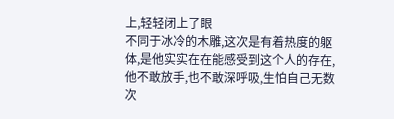上,轻轻闭上了眼
不同于冰冷的木雕,这次是有着热度的躯体,是他实实在在能感受到这个人的存在,他不敢放手,也不敢深呼吸,生怕自己无数次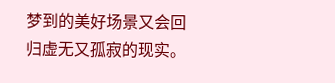梦到的美好场景又会回归虚无又孤寂的现实。